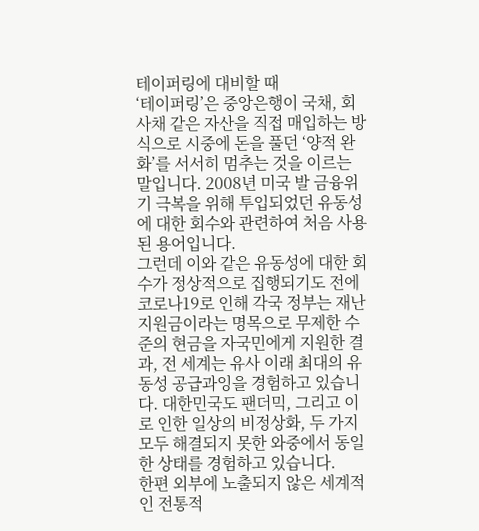테이퍼링에 대비할 때
‘테이퍼링’은 중앙은행이 국채, 회사채 같은 자산을 직접 매입하는 방식으로 시중에 돈을 풀던 ‘양적 완화’를 서서히 멈추는 것을 이르는 말입니다. 2008년 미국 발 금융위기 극복을 위해 투입되었던 유동성에 대한 회수와 관련하여 처음 사용된 용어입니다.
그런데 이와 같은 유동성에 대한 회수가 정상적으로 집행되기도 전에 코로나19로 인해 각국 정부는 재난지원금이라는 명목으로 무제한 수준의 현금을 자국민에게 지원한 결과, 전 세계는 유사 이래 최대의 유동성 공급과잉을 경험하고 있습니다. 대한민국도 팬더믹, 그리고 이로 인한 일상의 비정상화, 두 가지 모두 해결되지 못한 와중에서 동일한 상태를 경험하고 있습니다.
한편 외부에 노출되지 않은 세계적인 전통적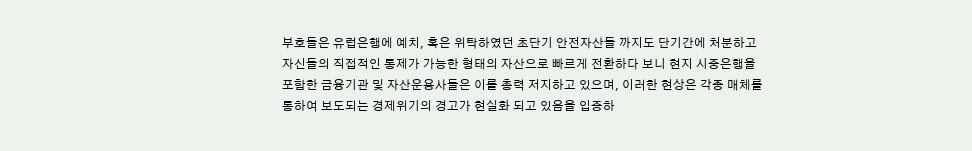부호들은 유럽은행에 예치, 혹은 위탁하였던 초단기 안전자산들 까지도 단기간에 처분하고 자신들의 직접적인 통제가 가능한 형태의 자산으로 빠르게 전환하다 보니 현지 시중은행을 포함한 금융기관 및 자산운용사들은 이를 총력 저지하고 있으며, 이러한 현상은 각종 매체를 통하여 보도되는 경제위기의 경고가 현실화 되고 있음을 입증하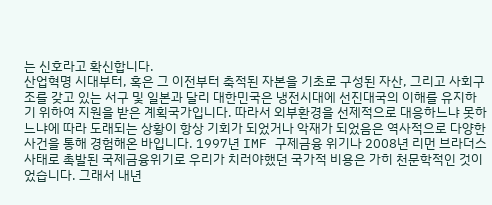는 신호라고 확신합니다.
산업혁명 시대부터, 혹은 그 이전부터 축적된 자본을 기초로 구성된 자산, 그리고 사회구조를 갖고 있는 서구 및 일본과 달리 대한민국은 냉전시대에 선진대국의 이해를 유지하기 위하여 지원을 받은 계획국가입니다. 따라서 외부환경을 선제적으로 대응하느냐 못하느냐에 따라 도래되는 상황이 항상 기회가 되었거나 악재가 되었음은 역사적으로 다양한 사건을 통해 경험해온 바입니다. 1997년 IMF 구제금융 위기나 2008년 리먼 브라더스 사태로 촉발된 국제금융위기로 우리가 치러야했던 국가적 비용은 가히 천문학적인 것이었습니다. 그래서 내년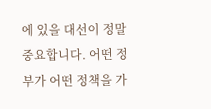에 있을 대선이 정말 중요합니다. 어떤 정부가 어떤 정책을 가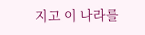지고 이 나라를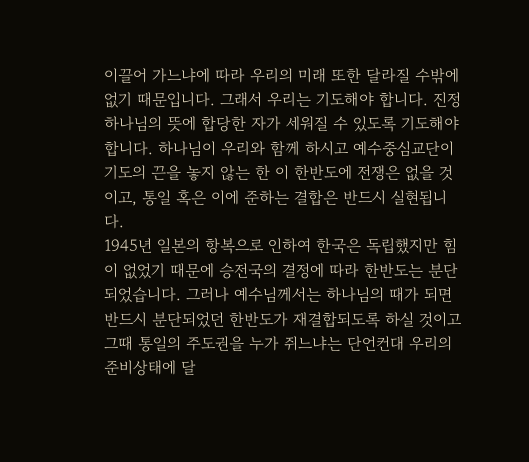이끌어 가느냐에 따라 우리의 미래 또한 달라질 수밖에 없기 때문입니다. 그래서 우리는 기도해야 합니다. 진정 하나님의 뜻에 합당한 자가 세워질 수 있도록 기도해야 합니다. 하나님이 우리와 함께 하시고 예수중심교단이 기도의 끈을 놓지 않는 한 이 한반도에 전쟁은 없을 것이고, 통일 혹은 이에 준하는 결합은 반드시 실현됩니다.
1945년 일본의 항복으로 인하여 한국은 독립했지만 힘이 없었기 때문에 승전국의 결정에 따라 한반도는 분단되었습니다. 그러나 예수님께서는 하나님의 때가 되면 반드시 분단되었던 한반도가 재결합되도록 하실 것이고 그때 통일의 주도권을 누가 쥐느냐는 단언컨대 우리의 준비상태에 달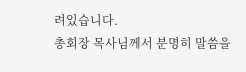려있습니다.
총회장 목사님께서 분명히 말씀을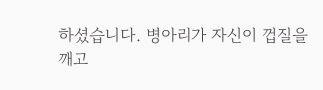하셨습니다. 병아리가 자신이 껍질을 깨고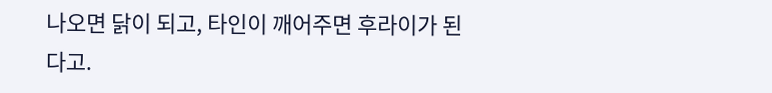나오면 닭이 되고, 타인이 깨어주면 후라이가 된다고.